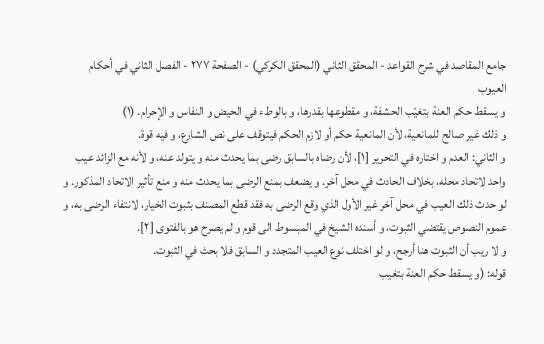جامع المقاصد في شرح القواعد - المحقق الثاني (المحقق الكركي) - الصفحة ٢٧٧ - الفصل الثاني في أحكام العيوب
و يسقط حكم العنة بتغيّب الحشفة، و مقطوعها بقدرها، و بالوطء في الحيض و النفاس و الإحرام. (١)
و ذلك غير صالح للمانعية، لأن المانعية حكم أو لازم الحكم فيتوقف على نص الشارع، و فيه قوة.
و الثاني: العدم و اختاره في التحرير [١]، لأن رضاه بالسابق رضى بما يحدث منه و يتولد عنه، و لأنه مع الزائد عيب واحد لاتحاد محله، بخلاف الحادث في محل آخر. و يضعف بمنع الرضى بما يحدث منه و منع تأثير الاتحاد المذكور. و لو حدث ذلك العيب في محل آخر غير الأول الذي وقع الرضى به فقد قطع المصنف بثبوت الخيار، لانتفاء الرضى به، و عموم النصوص يقتضي الثبوت، و أسنده الشيخ في المبسوط الى قوم و لم يصرح هو بالفتوى [٢].
و لا ريب أن الثبوت هنا أرجح، و لو اختلف نوع العيب المتجدد و السابق فلا بحث في الثبوت.
قوله: (و يسقط حكم العنة بتغيب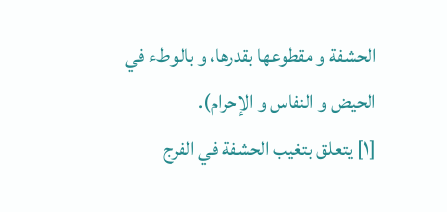الحشفة و مقطوعها بقدرها، و بالوطء في الحيض و النفاس و الإحرام).
[١] يتعلق بتغيب الحشفة في الفرج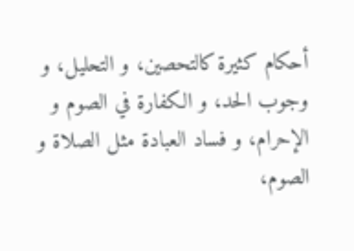أحكام كثيرة كالتحصين، و التحليل، و وجوب الحد، و الكفارة في الصوم و الإحرام، و فساد العبادة مثل الصلاة و الصوم،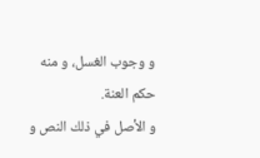و وجوب الغسل، و منه حكم العنة.
و الأصل في ذلك النص و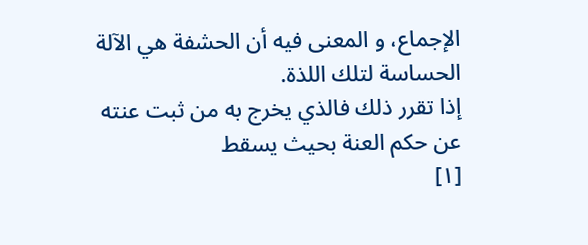الإجماع، و المعنى فيه أن الحشفة هي الآلة الحساسة لتلك اللذة.
إذا تقرر ذلك فالذي يخرج به من ثبت عنته عن حكم العنة بحيث يسقط
[١]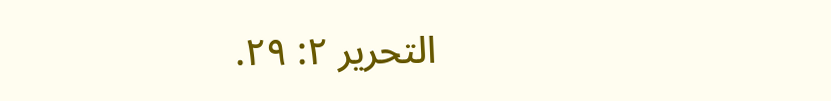التحرير ٢: ٢٩.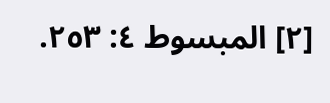[٢] المبسوط ٤: ٢٥٣.